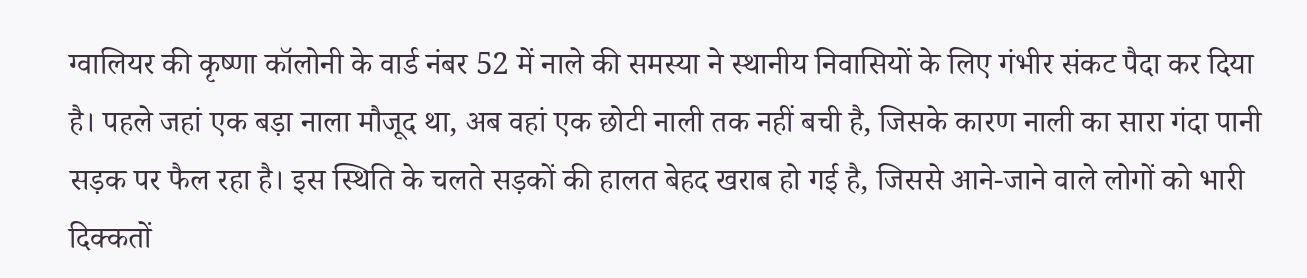ग्वालियर की कृष्णा कॉलोनी के वार्ड नंबर 52 में नाले की समस्या ने स्थानीय निवासियों के लिए गंभीर संकट पैदा कर दिया है। पहले जहां एक बड़ा नाला मौजूद था, अब वहां एक छोटी नाली तक नहीं बची है, जिसके कारण नाली का सारा गंदा पानी सड़क पर फैल रहा है। इस स्थिति के चलते सड़कों की हालत बेहद खराब हो गई है, जिससे आने-जाने वाले लोगों को भारी दिक्कतों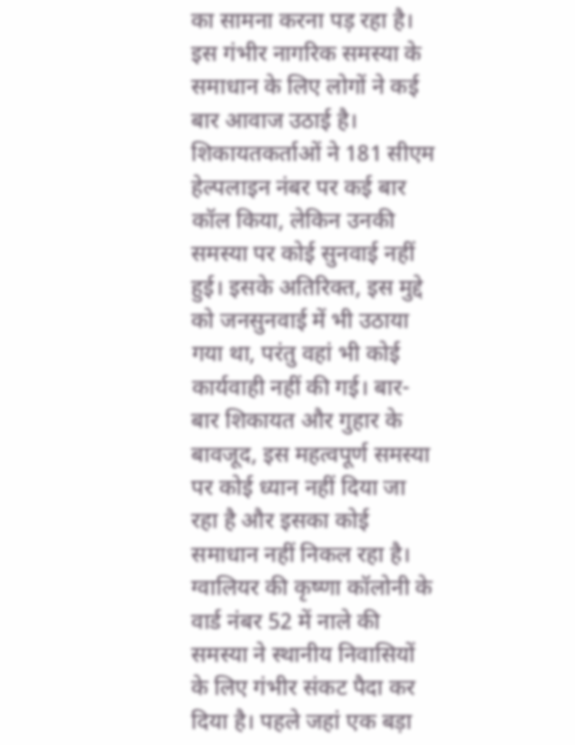का सामना करना पड़ रहा है। इस गंभीर नागरिक समस्या के समाधान के लिए लोगों ने कई बार आवाज उठाई है। शिकायतकर्ताओं ने 181 सीएम हेल्पलाइन नंबर पर कई बार कॉल किया, लेकिन उनकी समस्या पर कोई सुनवाई नहीं हुई। इसके अतिरिक्त, इस मुद्दे को जनसुनवाई में भी उठाया गया था, परंतु वहां भी कोई कार्यवाही नहीं की गई। बार-बार शिकायत और गुहार के बावजूद, इस महत्वपूर्ण समस्या पर कोई ध्यान नहीं दिया जा रहा है और इसका कोई समाधान नहीं निकल रहा है।
ग्वालियर की कृष्णा कॉलोनी के वार्ड नंबर 52 में नाले की समस्या ने स्थानीय निवासियों के लिए गंभीर संकट पैदा कर दिया है। पहले जहां एक बड़ा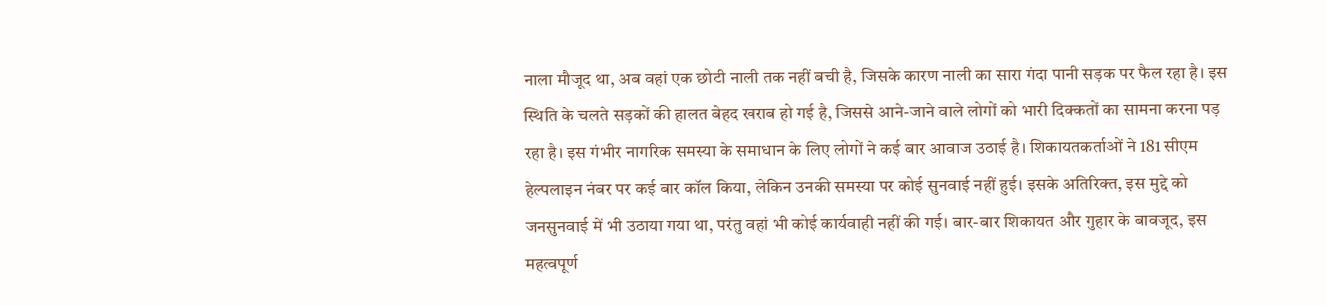नाला मौजूद था, अब वहां एक छोटी नाली तक नहीं बची है, जिसके कारण नाली का सारा गंदा पानी सड़क पर फैल रहा है। इस स्थिति के चलते सड़कों की हालत बेहद खराब हो गई है, जिससे आने-जाने वाले लोगों को भारी दिक्कतों का सामना करना पड़ रहा है। इस गंभीर नागरिक समस्या के समाधान के लिए लोगों ने कई बार आवाज उठाई है। शिकायतकर्ताओं ने 181 सीएम हेल्पलाइन नंबर पर कई बार कॉल किया, लेकिन उनकी समस्या पर कोई सुनवाई नहीं हुई। इसके अतिरिक्त, इस मुद्दे को जनसुनवाई में भी उठाया गया था, परंतु वहां भी कोई कार्यवाही नहीं की गई। बार-बार शिकायत और गुहार के बावजूद, इस महत्वपूर्ण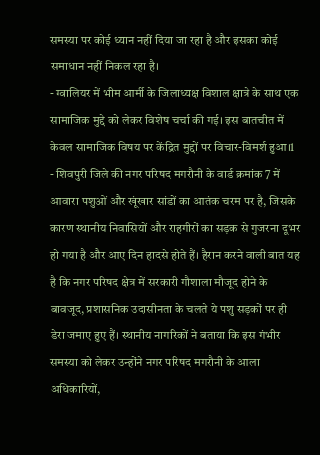समस्या पर कोई ध्यान नहीं दिया जा रहा है और इसका कोई समाधान नहीं निकल रहा है।
- ग्वालियर में भीम आर्मी के जिलाध्यक्ष विशाल क्षात्रे के साथ एक सामाजिक मुद्दे को लेकर विशेष चर्चा की गई। इस बातचीत में केवल सामाजिक विषय पर केंद्रित मुद्दों पर विचार-विमर्श हुआ।1
- शिवपुरी जिले की नगर परिषद मगरौनी के वार्ड क्रमांक 7 में आवारा पशुओं और खूंखार सांडों का आतंक चरम पर है, जिसके कारण स्थानीय निवासियों और राहगीरों का सड़क से गुजरना दूभर हो गया है और आए दिन हादसे होते हैं। हैरान करने वाली बात यह है कि नगर परिषद क्षेत्र में सरकारी गौशाला मौजूद होने के बावजूद, प्रशासनिक उदासीनता के चलते ये पशु सड़कों पर ही डेरा जमाए हुए हैं। स्थानीय नागरिकों ने बताया कि इस गंभीर समस्या को लेकर उन्होंने नगर परिषद मगरौनी के आला अधिकारियों,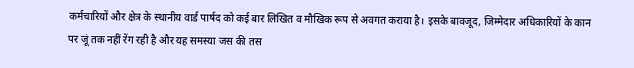कर्मचारियों और क्षेत्र के स्थानीय वार्ड पार्षद को कई बार लिखित व मौखिक रूप से अवगत कराया है। इसके बावजूद, जिम्मेदार अधिकारियों के कान पर जूं तक नहीं रेंग रही है और यह समस्या जस की तस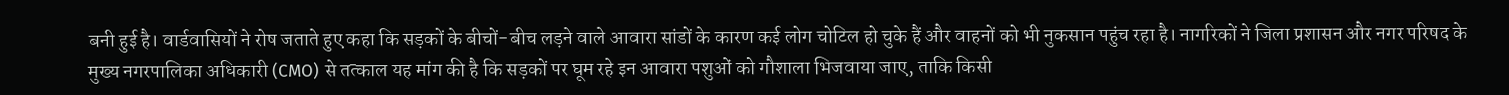बनी हुई है। वार्डवासियों ने रोष जताते हुए कहा कि सड़कों के बीचों-बीच लड़ने वाले आवारा सांडों के कारण कई लोग चोटिल हो चुके हैं और वाहनों को भी नुकसान पहुंच रहा है। नागरिकों ने जिला प्रशासन और नगर परिषद के मुख्य नगरपालिका अधिकारी (CMO) से तत्काल यह मांग की है कि सड़कों पर घूम रहे इन आवारा पशुओं को गौशाला भिजवाया जाए, ताकि किसी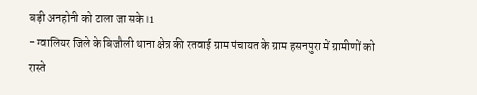बड़ी अनहोनी को टाला जा सके।1
- ग्वालियर जिले के बिजौली थाना क्षेत्र की रतवाई ग्राम पंचायत के ग्राम हसनपुरा में ग्रामीणों को रास्ते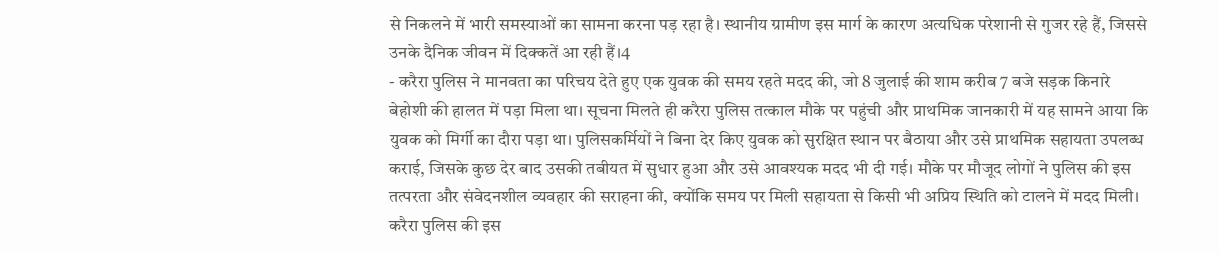से निकलने में भारी समस्याओं का सामना करना पड़ रहा है। स्थानीय ग्रामीण इस मार्ग के कारण अत्यधिक परेशानी से गुजर रहे हैं, जिससे उनके दैनिक जीवन में दिक्कतें आ रही हैं।4
- करैरा पुलिस ने मानवता का परिचय देते हुए एक युवक की समय रहते मदद की, जो 8 जुलाई की शाम करीब 7 बजे सड़क किनारे बेहोशी की हालत में पड़ा मिला था। सूचना मिलते ही करैरा पुलिस तत्काल मौके पर पहुंची और प्राथमिक जानकारी में यह सामने आया कि युवक को मिर्गी का दौरा पड़ा था। पुलिसकर्मियों ने बिना देर किए युवक को सुरक्षित स्थान पर बैठाया और उसे प्राथमिक सहायता उपलब्ध कराई, जिसके कुछ देर बाद उसकी तबीयत में सुधार हुआ और उसे आवश्यक मदद भी दी गई। मौके पर मौजूद लोगों ने पुलिस की इस तत्परता और संवेदनशील व्यवहार की सराहना की, क्योंकि समय पर मिली सहायता से किसी भी अप्रिय स्थिति को टालने में मदद मिली। करैरा पुलिस की इस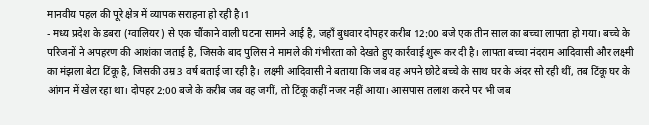मानवीय पहल की पूरे क्षेत्र में व्यापक सराहना हो रही है।1
- मध्य प्रदेश के डबरा (ग्वालियर) से एक चौंकाने वाली घटना सामने आई है, जहाँ बुधवार दोपहर करीब 12:00 बजे एक तीन साल का बच्चा लापता हो गया। बच्चे के परिजनों ने अपहरण की आशंका जताई है, जिसके बाद पुलिस ने मामले की गंभीरता को देखते हुए कार्रवाई शुरू कर दी है। लापता बच्चा नंदराम आदिवासी और लक्ष्मी का मंझला बेटा टिंकू है, जिसकी उम्र 3 वर्ष बताई जा रही है। लक्ष्मी आदिवासी ने बताया कि जब वह अपने छोटे बच्चे के साथ घर के अंदर सो रही थीं, तब टिंकू घर के आंगन में खेल रहा था। दोपहर 2:00 बजे के करीब जब वह जगीं, तो टिंकू कहीं नजर नहीं आया। आसपास तलाश करने पर भी जब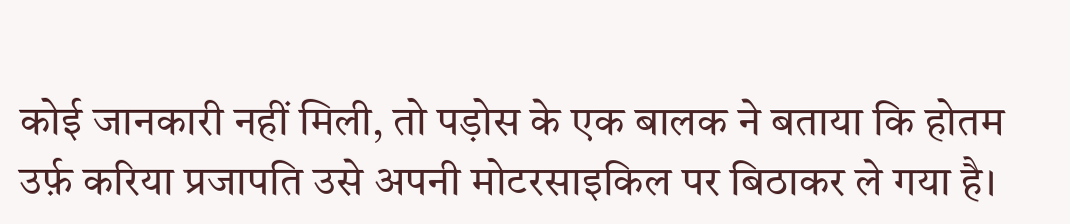कोई जानकारी नहीं मिली, तो पड़ोस के एक बालक ने बताया कि होतम उर्फ़ करिया प्रजापति उसे अपनी मोटरसाइकिल पर बिठाकर ले गया है।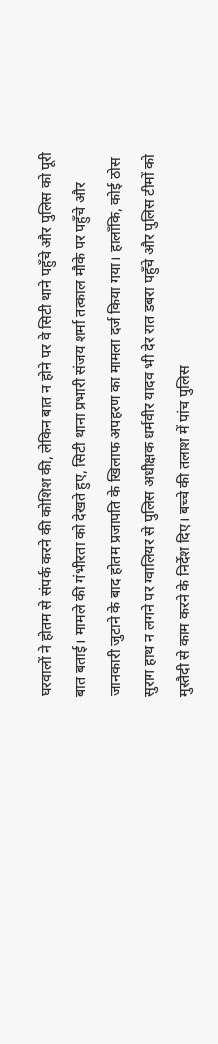घरवालों ने होतम से संपर्क करने की कोशिश की, लेकिन बात न होने पर वे सिटी थाने पहुँचे और पुलिस को पूरी बात बताई। मामले की गंभीरता को देखते हुए, सिटी थाना प्रभारी संजय शर्मा तत्काल मौके पर पहुँचे और जानकारी जुटाने के बाद होतम प्रजापति के खिलाफ अपहरण का मामला दर्ज किया गया। हालाँकि, कोई ठोस सुराग हाथ न लगने पर ग्वालियर से पुलिस अधीक्षक धर्मवीर यादव भी देर रात डबरा पहुँचे और पुलिस टीमों को मुस्तैदी से काम करने के निर्देश दिए। बच्चे की तलाश में पांच पुलिस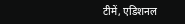टीमें, एडिशनल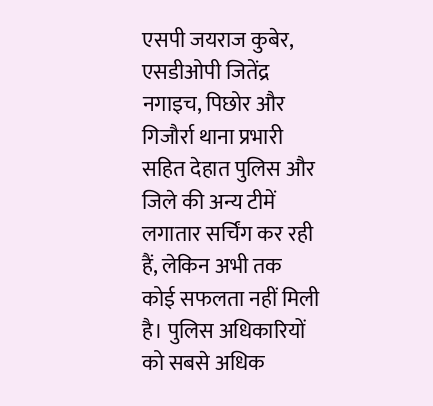एसपी जयराज कुबेर, एसडीओपी जितेंद्र नगाइच, पिछोर और गिजौर्रा थाना प्रभारी सहित देहात पुलिस और जिले की अन्य टीमें लगातार सर्चिंग कर रही हैं, लेकिन अभी तक कोई सफलता नहीं मिली है। पुलिस अधिकारियों को सबसे अधिक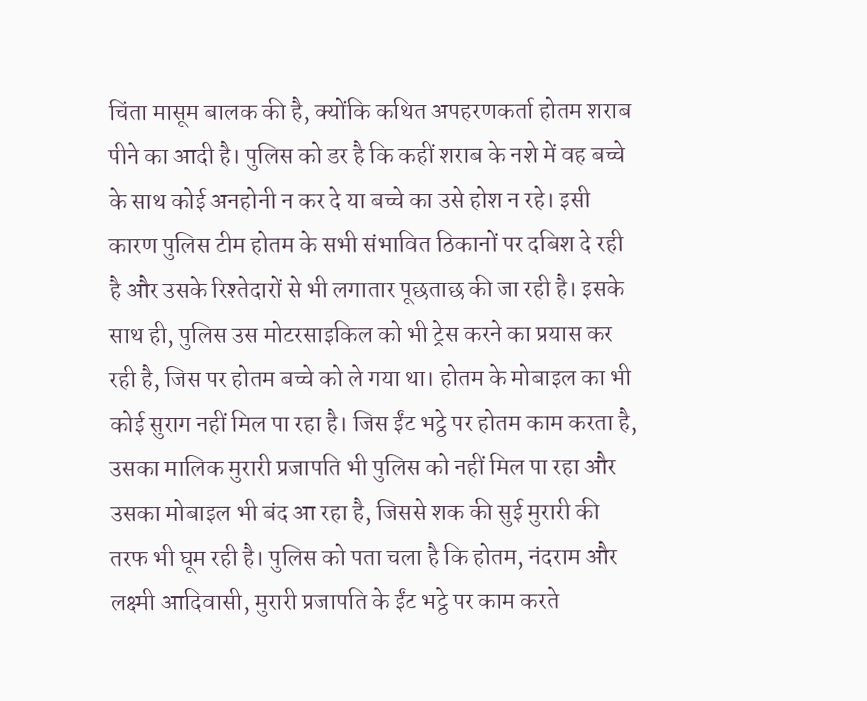चिंता मासूम बालक की है, क्योंकि कथित अपहरणकर्ता होतम शराब पीने का आदी है। पुलिस को डर है कि कहीं शराब के नशे में वह बच्चे के साथ कोई अनहोनी न कर दे या बच्चे का उसे होश न रहे। इसी कारण पुलिस टीम होतम के सभी संभावित ठिकानों पर दबिश दे रही है और उसके रिश्तेदारों से भी लगातार पूछताछ की जा रही है। इसके साथ ही, पुलिस उस मोटरसाइकिल को भी ट्रेस करने का प्रयास कर रही है, जिस पर होतम बच्चे को ले गया था। होतम के मोबाइल का भी कोई सुराग नहीं मिल पा रहा है। जिस ईंट भट्ठे पर होतम काम करता है, उसका मालिक मुरारी प्रजापति भी पुलिस को नहीं मिल पा रहा और उसका मोबाइल भी बंद आ रहा है, जिससे शक की सुई मुरारी की तरफ भी घूम रही है। पुलिस को पता चला है कि होतम, नंदराम और लक्ष्मी आदिवासी, मुरारी प्रजापति के ईंट भट्ठे पर काम करते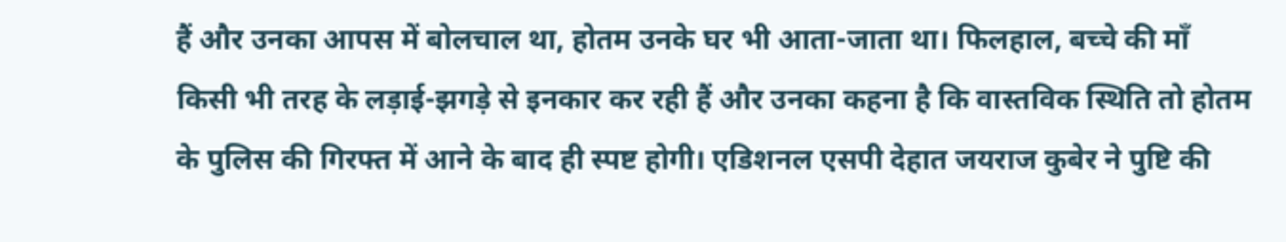हैं और उनका आपस में बोलचाल था, होतम उनके घर भी आता-जाता था। फिलहाल, बच्चे की माँ किसी भी तरह के लड़ाई-झगड़े से इनकार कर रही हैं और उनका कहना है कि वास्तविक स्थिति तो होतम के पुलिस की गिरफ्त में आने के बाद ही स्पष्ट होगी। एडिशनल एसपी देहात जयराज कुबेर ने पुष्टि की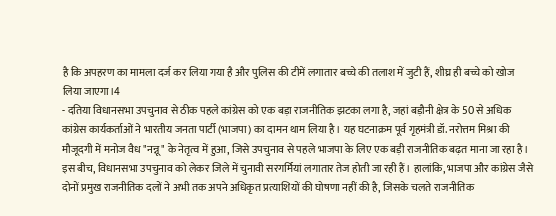है कि अपहरण का मामला दर्ज कर लिया गया है और पुलिस की टीमें लगातार बच्चे की तलाश में जुटी हैं, शीघ्र ही बच्चे को खोज लिया जाएगा।4
- दतिया विधानसभा उपचुनाव से ठीक पहले कांग्रेस को एक बड़ा राजनीतिक झटका लगा है, जहां बड़ौनी क्षेत्र के 50 से अधिक कांग्रेस कार्यकर्ताओं ने भारतीय जनता पार्टी (भाजपा) का दामन थाम लिया है। यह घटनाक्रम पूर्व गृहमंत्री डॉ. नरोत्तम मिश्रा की मौजूदगी में मनोज वैध "नन्नू" के नेतृत्व में हुआ, जिसे उपचुनाव से पहले भाजपा के लिए एक बड़ी राजनीतिक बढ़त माना जा रहा है। इस बीच, विधानसभा उपचुनाव को लेकर जिले में चुनावी सरगर्मियां लगातार तेज होती जा रही हैं। हालांकि, भाजपा और कांग्रेस जैसे दोनों प्रमुख राजनीतिक दलों ने अभी तक अपने अधिकृत प्रत्याशियों की घोषणा नहीं की है, जिसके चलते राजनीतिक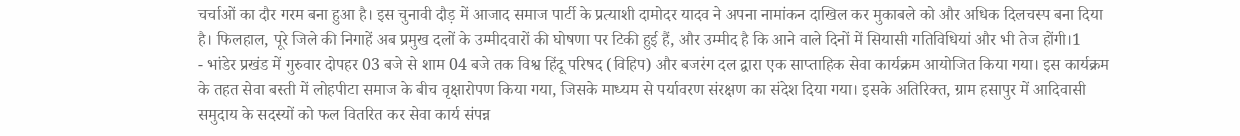चर्चाओं का दौर गरम बना हुआ है। इस चुनावी दौड़ में आजाद समाज पार्टी के प्रत्याशी दामोदर यादव ने अपना नामांकन दाखिल कर मुकाबले को और अधिक दिलचस्प बना दिया है। फिलहाल, पूरे जिले की निगाहें अब प्रमुख दलों के उम्मीदवारों की घोषणा पर टिकी हुई हैं, और उम्मीद है कि आने वाले दिनों में सियासी गतिविधियां और भी तेज होंगी।1
- भांडेर प्रखंड में गुरुवार दोपहर 03 बजे से शाम 04 बजे तक विश्व हिंदू परिषद (विहिप) और बजरंग दल द्वारा एक साप्ताहिक सेवा कार्यक्रम आयोजित किया गया। इस कार्यक्रम के तहत सेवा बस्ती में लोहपीटा समाज के बीच वृक्षारोपण किया गया, जिसके माध्यम से पर्यावरण संरक्षण का संदेश दिया गया। इसके अतिरिक्त, ग्राम हसापुर में आदिवासी समुदाय के सदस्यों को फल वितरित कर सेवा कार्य संपन्न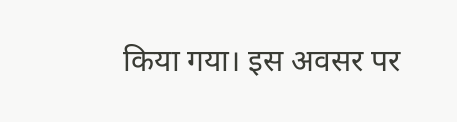किया गया। इस अवसर पर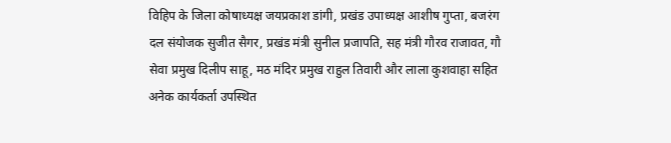विहिप के जिला कोषाध्यक्ष जयप्रकाश डांगी, प्रखंड उपाध्यक्ष आशीष गुप्ता, बजरंग दल संयोजक सुजीत सैगर, प्रखंड मंत्री सुनील प्रजापति, सह मंत्री गौरव राजावत, गौ सेवा प्रमुख दिलीप साहू, मठ मंदिर प्रमुख राहुल तिवारी और लाला कुशवाहा सहित अनेक कार्यकर्ता उपस्थित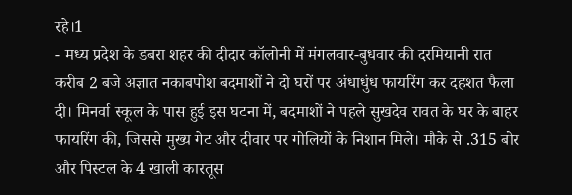रहे।1
- मध्य प्रदेश के डबरा शहर की दीदार कॉलोनी में मंगलवार-बुधवार की दरमियानी रात करीब 2 बजे अज्ञात नकाबपोश बदमाशों ने दो घरों पर अंधाधुंध फायरिंग कर दहशत फैला दी। मिनर्वा स्कूल के पास हुई इस घटना में, बदमाशों ने पहले सुखदेव रावत के घर के बाहर फायरिंग की, जिससे मुख्य गेट और दीवार पर गोलियों के निशान मिले। मौके से .315 बोर और पिस्टल के 4 खाली कारतूस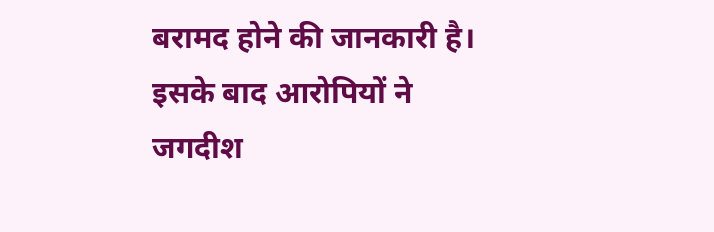बरामद होने की जानकारी है। इसके बाद आरोपियों ने जगदीश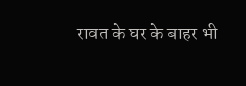रावत के घर के बाहर भी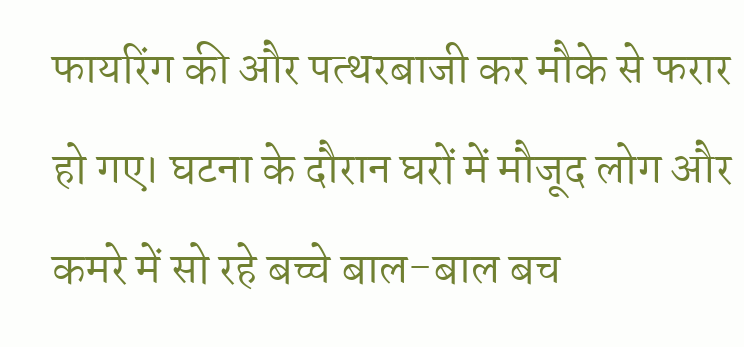फायरिंग की और पत्थरबाजी कर मौके से फरार हो गए। घटना के दौरान घरों में मौजूद लोग और कमरे में सो रहे बच्चे बाल-बाल बच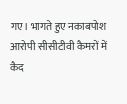गए। भागते हुए नकाबपोश आरोपी सीसीटीवी कैमरों में कैद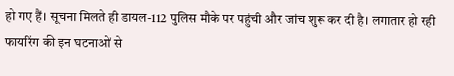हो गए हैं। सूचना मिलते ही डायल-112 पुलिस मौके पर पहुंची और जांच शुरू कर दी है। लगातार हो रही फायरिंग की इन घटनाओं से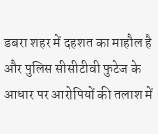डबरा शहर में दहशत का माहौल है और पुलिस सीसीटीवी फुटेज के आधार पर आरोपियों की तलाश में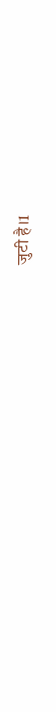जुटी है।1